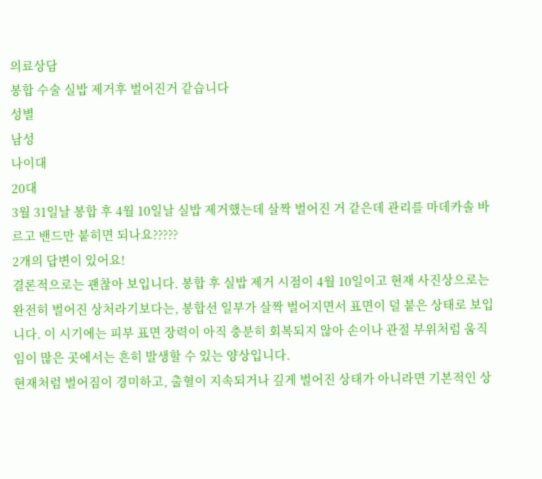의료상담
봉합 수술 실밥 제거후 벌어진거 같습니다
성별
남성
나이대
20대
3월 31일날 봉합 후 4월 10일날 실밥 제거했는데 살짝 벌어진 거 같은데 관리를 마데카솔 바르고 밴드만 붙히면 되나요?????
2개의 답변이 있어요!
결론적으로는 괜찮아 보입니다. 봉합 후 실밥 제거 시점이 4월 10일이고 현재 사진상으로는 완전히 벌어진 상처라기보다는, 봉합선 일부가 살짝 벌어지면서 표면이 덜 붙은 상태로 보입니다. 이 시기에는 피부 표면 장력이 아직 충분히 회복되지 않아 손이나 관절 부위처럼 움직임이 많은 곳에서는 흔히 발생할 수 있는 양상입니다.
현재처럼 벌어짐이 경미하고, 출혈이 지속되거나 깊게 벌어진 상태가 아니라면 기본적인 상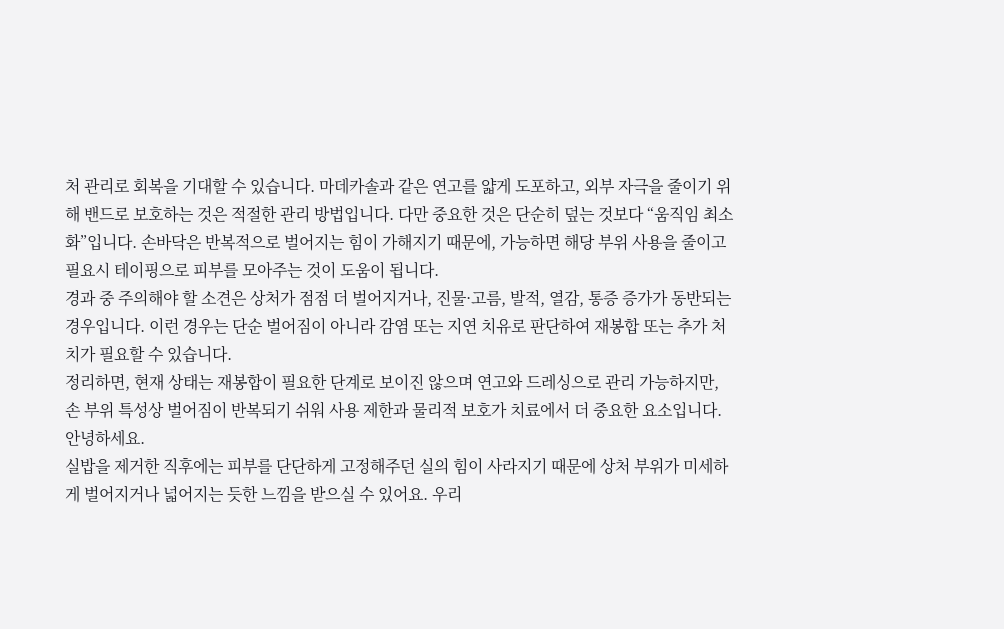처 관리로 회복을 기대할 수 있습니다. 마데카솔과 같은 연고를 얇게 도포하고, 외부 자극을 줄이기 위해 밴드로 보호하는 것은 적절한 관리 방법입니다. 다만 중요한 것은 단순히 덮는 것보다 “움직임 최소화”입니다. 손바닥은 반복적으로 벌어지는 힘이 가해지기 때문에, 가능하면 해당 부위 사용을 줄이고 필요시 테이핑으로 피부를 모아주는 것이 도움이 됩니다.
경과 중 주의해야 할 소견은 상처가 점점 더 벌어지거나, 진물·고름, 발적, 열감, 통증 증가가 동반되는 경우입니다. 이런 경우는 단순 벌어짐이 아니라 감염 또는 지연 치유로 판단하여 재봉합 또는 추가 처치가 필요할 수 있습니다.
정리하면, 현재 상태는 재봉합이 필요한 단계로 보이진 않으며 연고와 드레싱으로 관리 가능하지만, 손 부위 특성상 벌어짐이 반복되기 쉬워 사용 제한과 물리적 보호가 치료에서 더 중요한 요소입니다.
안녕하세요.
실밥을 제거한 직후에는 피부를 단단하게 고정해주던 실의 힘이 사라지기 때문에 상처 부위가 미세하게 벌어지거나 넓어지는 듯한 느낌을 받으실 수 있어요. 우리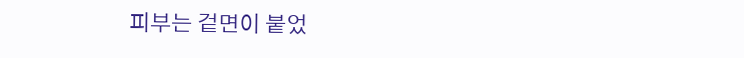피부는 겉면이 붙었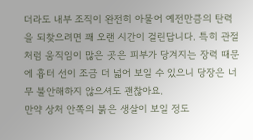더라도 내부 조직이 완전히 아물어 예전만큼의 탄력을 되찾으려면 꽤 오랜 시간이 걸린답니다. 특히 관절처럼 움직임이 많은 곳은 피부가 당겨지는 장력 때문에 흉터 선이 조금 더 넓어 보일 수 있으니 당장은 너무 불안해하지 않으셔도 괜찮아요.
만약 상처 안쪽의 붉은 생살이 보일 정도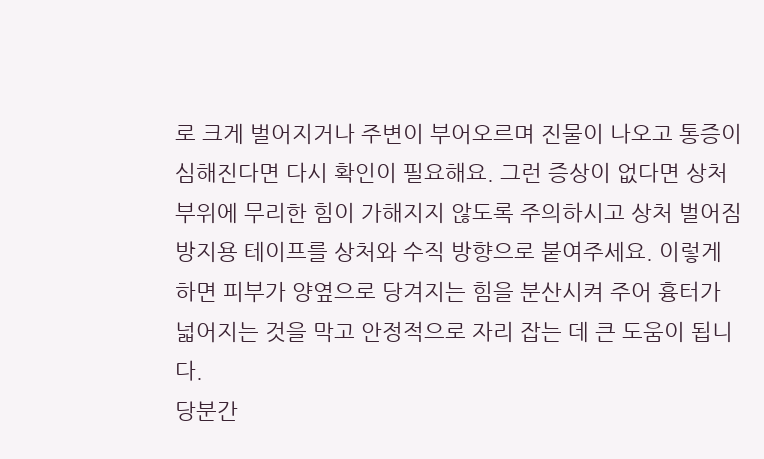로 크게 벌어지거나 주변이 부어오르며 진물이 나오고 통증이 심해진다면 다시 확인이 필요해요. 그런 증상이 없다면 상처 부위에 무리한 힘이 가해지지 않도록 주의하시고 상처 벌어짐 방지용 테이프를 상처와 수직 방향으로 붙여주세요. 이렇게 하면 피부가 양옆으로 당겨지는 힘을 분산시켜 주어 흉터가 넓어지는 것을 막고 안정적으로 자리 잡는 데 큰 도움이 됩니다.
당분간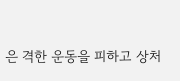은 격한 운동을 피하고 상처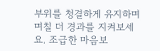부위를 청결하게 유지하며 며칠 더 경과를 지켜보세요. 조급한 마음보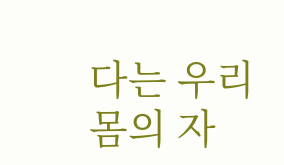다는 우리 몸의 자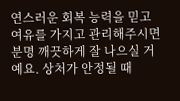연스러운 회복 능력을 믿고 여유를 가지고 관리해주시면 분명 깨끗하게 잘 나으실 거예요. 상처가 안정될 때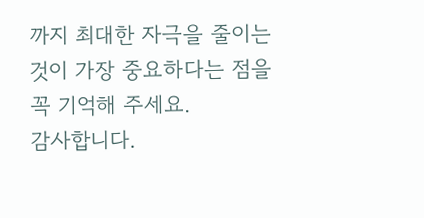까지 최대한 자극을 줄이는 것이 가장 중요하다는 점을 꼭 기억해 주세요.
감사합니다.